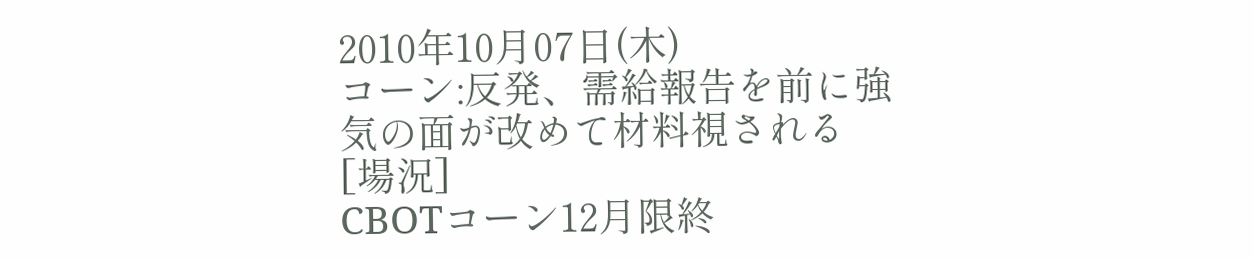2010年10月07日(木)
コーン:反発、需給報告を前に強気の面が改めて材料視される
[場況]
CBOTコーン12月限終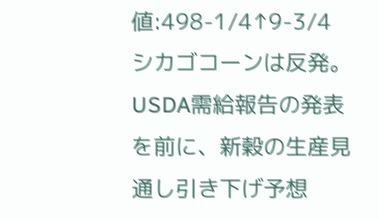値:498-1/4↑9-3/4
シカゴコーンは反発。USDA需給報告の発表を前に、新穀の生産見通し引き下げ予想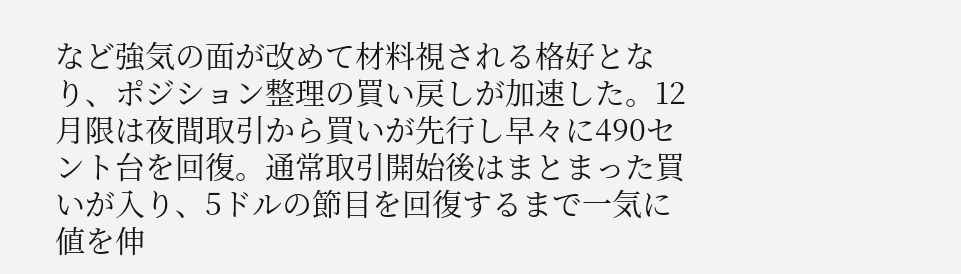など強気の面が改めて材料視される格好となり、ポジション整理の買い戻しが加速した。12月限は夜間取引から買いが先行し早々に490セント台を回復。通常取引開始後はまとまった買いが入り、5ドルの節目を回復するまで一気に値を伸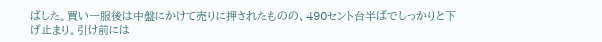ばした。買い一服後は中盤にかけて売りに押されたものの、490セント台半ばでしっかりと下げ止まり。引け前には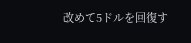改めて5ドルを回復す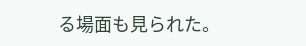る場面も見られた。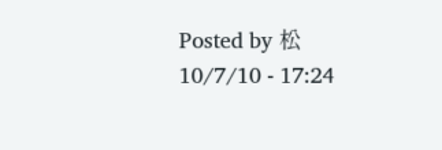Posted by 松 10/7/10 - 17:24